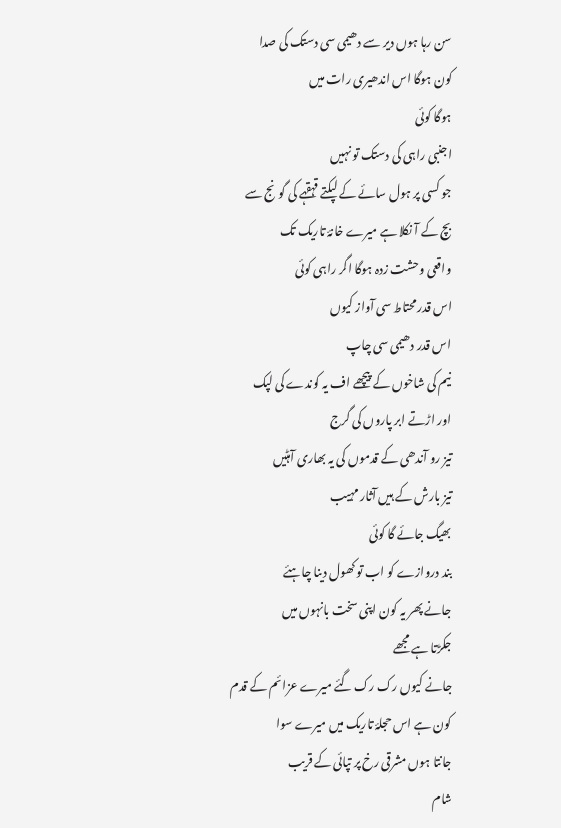سن رہا ہوں دیر سے دھیمی سی دستک کی صدا
کون ہوگا اس اندھیری رات میں
ہوگا کوئی
اجنبی راہی کی دستک تو نہیں
جو کسی پر ہول سائے کے لپکتے قہقہے کی گونج سے
بچ کے آ نکلا ہے میرے خانۂ تاریک تک
واقعی وحشت زدہ ہوگا اگر راہی کوئی
اس قدر محتاط سی آواز کیوں
اس قدر دھیمی سی چاپ
نیم کی شاخوں کے پیچھے اف یہ کوندے کی لپک
اور اڑتے ابر پاروں کی گرج
تیز رو آندھی کے قدموں کی یہ بھاری آہٹیں
تیز بارش کے ہیں آثار مہیب
بھیگ جائے گا کوئی
بند دروازے کو اب تو کھول دینا چاہئے
جانے پھر یہ کون اپنی سخت بانہوں میں
جکڑتا ہے مجھے
جانے کیوں رک رک گئے میرے عزائم کے قدم
کون ہے اس حجلۂ تاریک میں میرے سوا
جانتا ہوں مشرقی رخ پر تپائی کے قریب
شام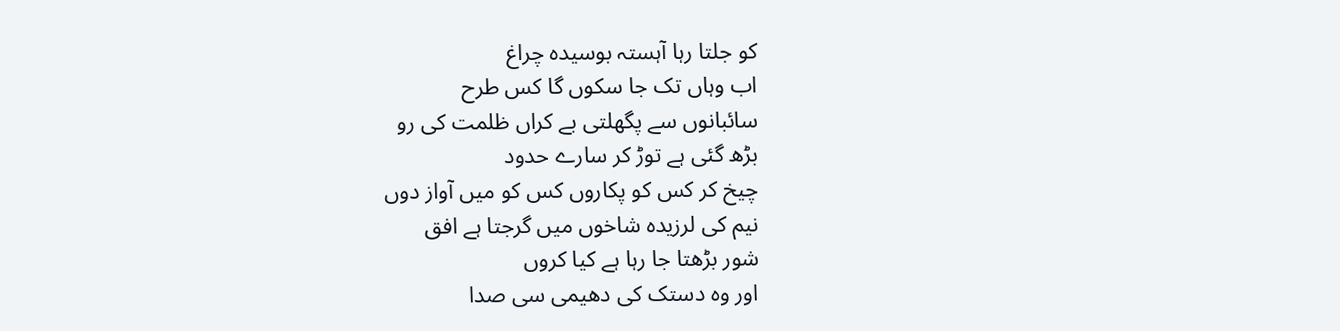کو جلتا رہا آہستہ بوسیدہ چراغ
اب وہاں تک جا سکوں گا کس طرح
سائبانوں سے پگھلتی بے کراں ظلمت کی رو
بڑھ گئی ہے توڑ کر سارے حدود
چیخ کر کس کو پکاروں کس کو میں آواز دوں
نیم کی لرزیدہ شاخوں میں گرجتا ہے افق
شور بڑھتا جا رہا ہے کیا کروں
اور وہ دستک کی دھیمی سی صدا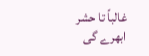غالباً تا حشر ابھرے گی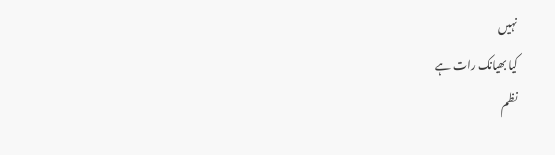نہیں
کیا بھیانک رات ہے
نظم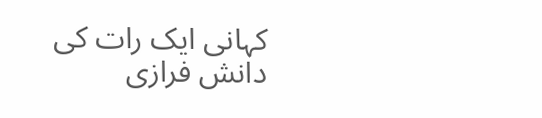کہانی ایک رات کی
دانش فرازی